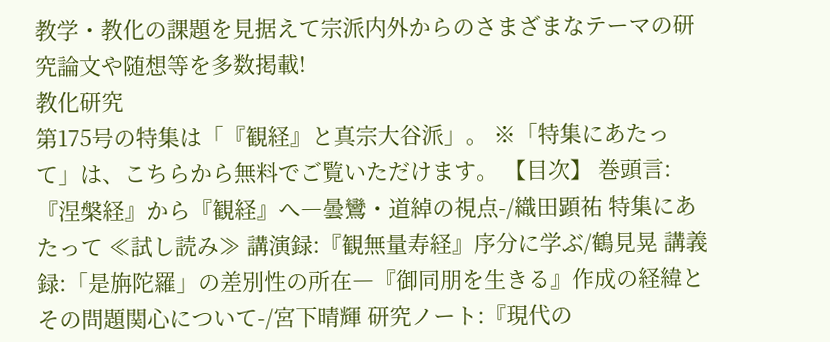教学・教化の課題を見据えて宗派内外からのさまざまなテーマの研究論文や随想等を多数掲載!
教化研究
第175号の特集は「『観経』と真宗大谷派」。 ※「特集にあたって」は、こちらから無料でご覧いただけます。 【目次】 巻頭言:『涅槃経』から『観経』へ―曇鸞・道綽の視点-/織田顕祐 特集にあたって ≪試し読み≫ 講演録:『観無量寿経』序分に学ぶ/鶴見晃 講義録:「是旃陀羅」の差別性の所在―『御同朋を生きる』作成の経緯とその問題関心について-/宮下晴輝 研究ノート:『現代の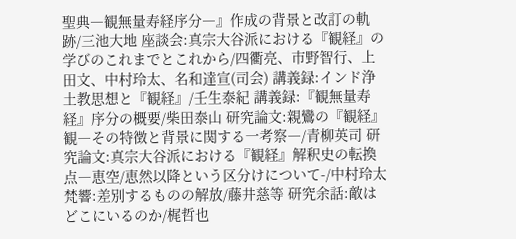聖典―観無量寿経序分―』作成の背景と改訂の軌跡/三池大地 座談会:真宗大谷派における『観経』の学びのこれまでとこれから/四衢亮、市野智行、上田文、中村玲太、名和達宣(司会) 講義録:インド浄土教思想と『観経』/壬生泰紀 講義録:『観無量寿経』序分の概要/柴田泰山 研究論文:親鸞の『観経』観―その特徴と背景に関する一考察―/青柳英司 研究論文:真宗大谷派における『観経』解釈史の転換点―恵空/恵然以降という区分けについて-/中村玲太 梵響:差別するものの解放/藤井慈等 研究余話:敵はどこにいるのか/梶哲也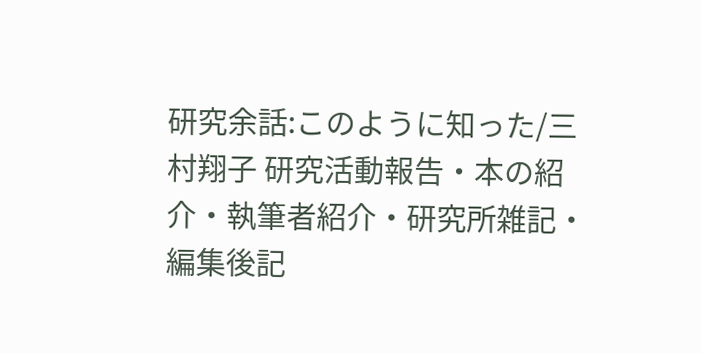研究余話:このように知った/三村翔子 研究活動報告・本の紹介・執筆者紹介・研究所雑記・編集後記